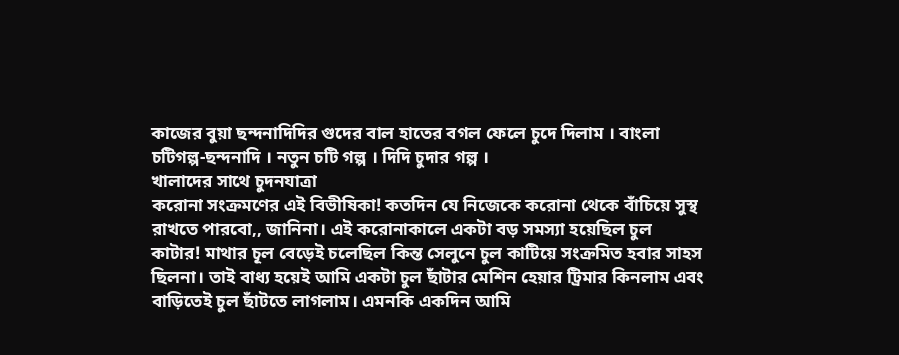কাজের বুয়া ছন্দনাদিদির গুদের বাল হাতের বগল ফেলে চুদে দিলাম । বাংলা চটিগল্প-ছন্দনাদি । নতুন চটি গল্প । দিদি চুদার গল্প ।
খালাদের সাথে চুদনযাত্রা
করোনা সংক্রমণের এই বিভীষিকা! কতদিন যে নিজেকে করোনা থেকে বাঁচিয়ে সুস্থ রাখতে পারবো,, জানিনা। এই করোনাকালে একটা বড় সমস্যা হয়েছিল চুল কাটার! মাথার চূল বেড়েই চলেছিল কিন্ত সেলুনে চুল কাটিয়ে সংক্রমিত হবার সাহস ছিলনা। তাই বাধ্য হয়েই আমি একটা চুল ছাঁটার মেশিন হেয়ার ট্রিমার কিনলাম এবং বাড়িতেই চুল ছাঁটতে লাগলাম। এমনকি একদিন আমি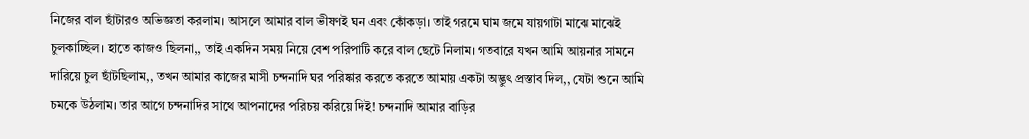নিজের বাল ছাঁটারও অভিজ্ঞতা করলাম। আসলে আমার বাল ভীষণই ঘন এবং কোঁকড়া। তাই গরমে ঘাম জমে যায়গাটা মাঝে মাঝেই চুলকাচ্ছিল। হাতে কাজও ছিলনা,, তাই একদিন সময় নিয়ে বেশ পরিপাটি করে বাল ছেটে নিলাম। গতবারে যখন আমি আয়নার সামনে দারিয়ে চুল ছাঁটছিলাম,, তখন আমার কাজের মাসী চন্দনাদি ঘর পরিষ্কার করতে করতে আমায় একটা অদ্ভুৎ প্রস্তাব দিল,, যেটা শুনে আমি চমকে উঠলাম। তার আগে চন্দনাদির সাথে আপনাদের পরিচয় করিয়ে দিই! চন্দনাদি আমার বাড়ির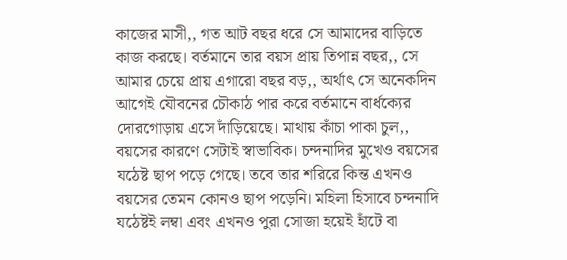কাজের মাসী,, গত আট বছর ধরে সে আমাদের বাড়িতে কাজ করছে। বর্তমানে তার বয়স প্রায় তিপান্ন বছর,, সে আমার চেয়ে প্রায় এগারো বছর বড়,, অর্থাৎ সে অনেকদিন আগেই যৌবনের চৌকাঠ পার করে বর্তমানে বার্ধক্যের দোরগোড়ায় এসে দাঁড়িয়েছে। মাথায় কাঁচা পাকা চুল,, বয়সের কারণে সেটাই স্বাভাবিক। চন্দনাদির মুখেও বয়সের যঠেষ্ট ছাপ পড়ে গেছে। তবে তার শরিরে কিন্ত এখনও বয়সের তেমন কোনও ছাপ পড়েনি। মহিলা হিসাবে চন্দনাদি যঠেষ্টই লম্বা এবং এখনও পুরা সোজা হয়েই হাঁটে বা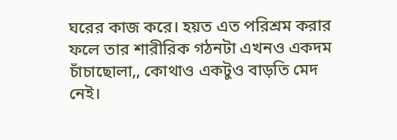ঘরের কাজ করে। হয়ত এত পরিশ্রম করার ফলে তার শারীরিক গঠনটা এখনও একদম চাঁচাছোলা,, কোথাও একটুও বাড়তি মেদ নেই।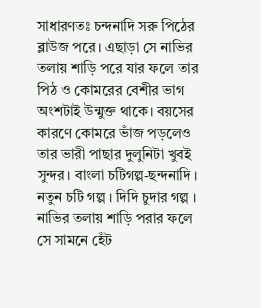সাধারণতঃ চন্দনাদি সরু পিঠের ব্লাউজ পরে। এছাড়া সে নাভির তলায় শাড়ি পরে যার ফলে তার পিঠ ও কোমরের বেশীর ভাগ অংশটাই উন্মুক্ত থাকে। বয়সের কারণে কোমরে ভাঁজ পড়লেও তার ভারী পাছার দুলুনিটা খুবই সুন্দর। বাংলা চটিগল্প-ছন্দনাদি । নতুন চটি গল্প । দিদি চুদার গল্প ।
নাভির তলায় শাড়ি পরার ফলে সে সামনে হেঁট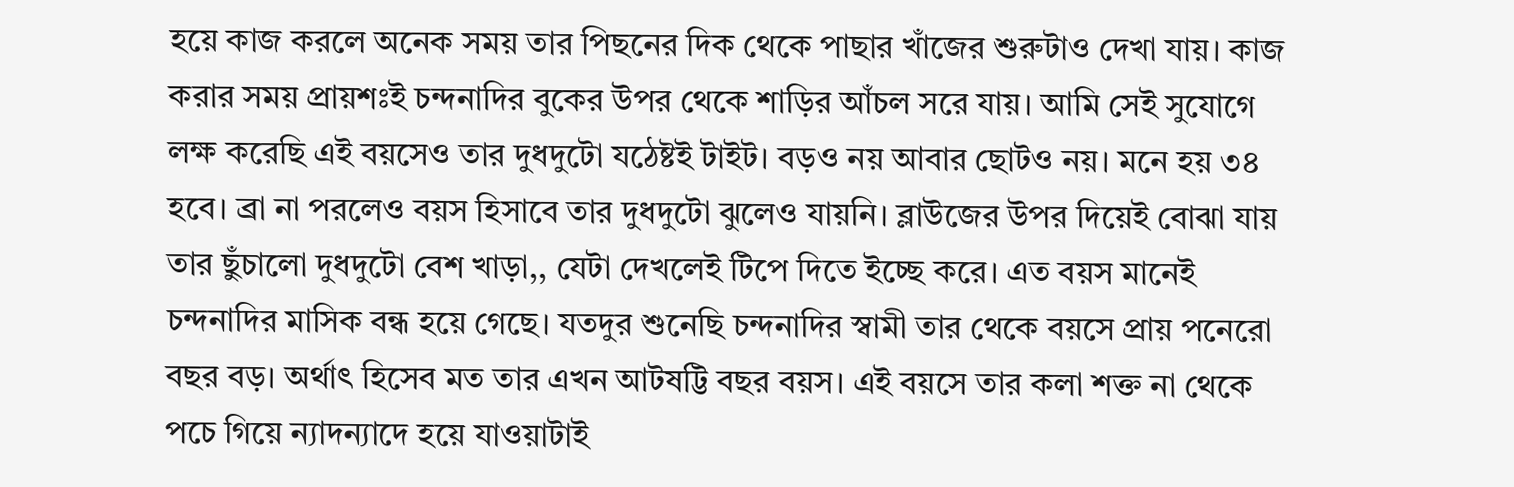হয়ে কাজ করলে অনেক সময় তার পিছনের দিক থেকে পাছার খাঁজের শুরুটাও দেখা যায়। কাজ করার সময় প্রায়শঃই চন্দনাদির বুকের উপর থেকে শাড়ির আঁচল সরে যায়। আমি সেই সুযোগে লক্ষ করেছি এই বয়সেও তার দুধদুটো যঠেষ্টই টাইট। বড়ও নয় আবার ছোটও নয়। মনে হয় ৩৪ হবে। ব্রা না পরলেও বয়স হিসাবে তার দুধদুটো ঝুলেও যায়নি। ব্লাউজের উপর দিয়েই বোঝা যায় তার ছুঁচালো দুধদুটো বেশ খাড়া,, যেটা দেখলেই টিপে দিতে ইচ্ছে করে। এত বয়স মানেই চন্দনাদির মাসিক বন্ধ হয়ে গেছে। যতদুর শুনেছি চন্দনাদির স্বামী তার থেকে বয়সে প্রায় পনেরো বছর বড়। অর্থাৎ হিসেব মত তার এখন আটষট্টি বছর বয়স। এই বয়সে তার কলা শক্ত না থেকে পচে গিয়ে ন্যাদন্যাদে হয়ে যাওয়াটাই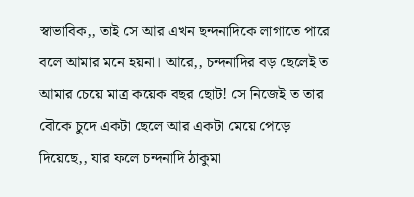স্বাভাবিক,, তাই সে আর এখন ছন্দনাদিকে লাগাতে পারে বলে আমার মনে হয়না। আরে,, চন্দনাদির বড় ছেলেই ত আমার চেয়ে মাত্র কয়েক বছর ছোট! সে নিজেই ত তার বৌকে চুদে একটা ছেলে আর একটা মেয়ে পেড়ে দিয়েছে,, যার ফলে চন্দনাদি ঠাকুমা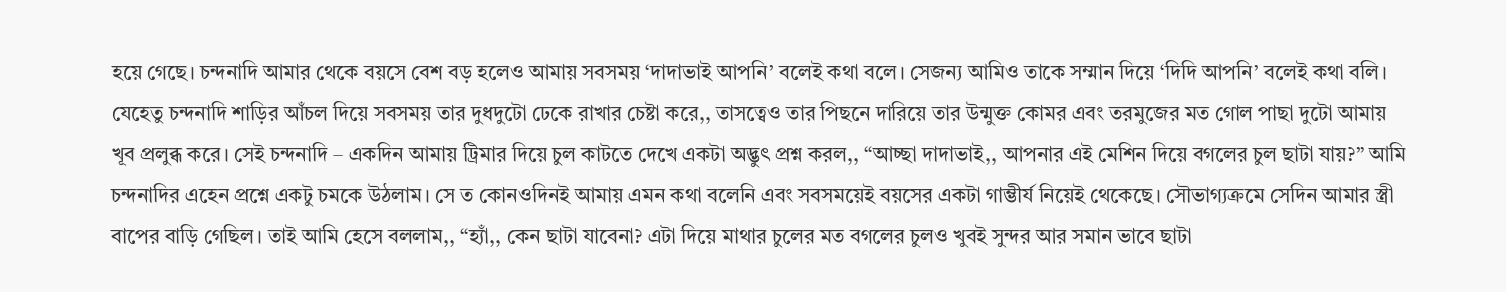হয়ে গেছে। চন্দনাদি আমার থেকে বয়সে বেশ বড় হলেও আমায় সবসময় ‘দাদাভাই আপনি’ বলেই কথা বলে। সেজন্য আমিও তাকে সম্মান দিয়ে ‘দিদি আপনি’ বলেই কথা বলি। যেহেতু চন্দনাদি শাড়ির আঁচল দিয়ে সবসময় তার দুধদুটো ঢেকে রাখার চেষ্টা করে,, তাসত্বেও তার পিছনে দারিয়ে তার উন্মুক্ত কোমর এবং তরমুজের মত গোল পাছা দুটো আমায় খূব প্রলুব্ধ করে। সেই চন্দনাদি – একদিন আমায় ট্রিমার দিয়ে চুল কাটতে দেখে একটা অদ্ভুৎ প্রশ্ন করল,, “আচ্ছা দাদাভাই,, আপনার এই মেশিন দিয়ে বগলের চুল ছাটা যায়?” আমি চন্দনাদির এহেন প্রশ্নে একটু চমকে উঠলাম। সে ত কোনওদিনই আমায় এমন কথা বলেনি এবং সবসময়েই বয়সের একটা গাম্ভীর্য নিয়েই থেকেছে। সৌভাগ্যক্রমে সেদিন আমার স্ত্রী বাপের বাড়ি গেছিল। তাই আমি হেসে বললাম,, “হ্যাঁ,, কেন ছাটা যাবেনা? এটা দিয়ে মাথার চুলের মত বগলের চুলও খুবই সুন্দর আর সমান ভাবে ছাটা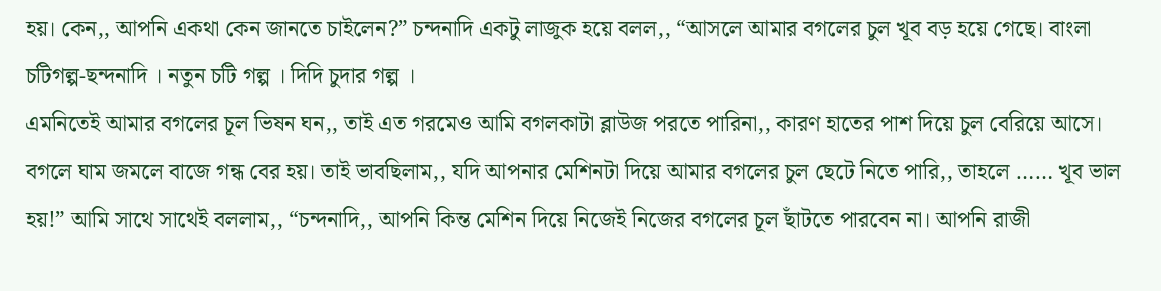হয়। কেন,, আপনি একথা কেন জানতে চাইলেন?” চন্দনাদি একটু লাজুক হয়ে বলল,, “আসলে আমার বগলের চুল খূব বড় হয়ে গেছে। বাংলা চটিগল্প-ছন্দনাদি । নতুন চটি গল্প । দিদি চুদার গল্প ।
এমনিতেই আমার বগলের চূল ভিষন ঘন,, তাই এত গরমেও আমি বগলকাটা ব্লাউজ পরতে পারিনা,, কারণ হাতের পাশ দিয়ে চুল বেরিয়ে আসে। বগলে ঘাম জমলে বাজে গন্ধ বের হয়। তাই ভাবছিলাম,, যদি আপনার মেশিনটা দিয়ে আমার বগলের চুল ছেটে নিতে পারি,, তাহলে …… খূব ভাল হয়!” আমি সাথে সাথেই বললাম,, “চন্দনাদি,, আপনি কিন্ত মেশিন দিয়ে নিজেই নিজের বগলের চূল ছাঁটতে পারবেন না। আপনি রাজী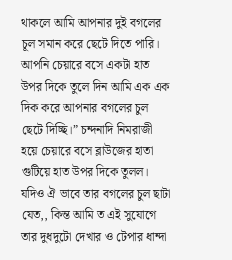থাকলে আমি আপনার দুই বগলের চূল সমান করে ছেটে দিতে পারি। আপনি চেয়ারে বসে একটা হাত উপর দিকে তুলে দিন আমি এক এক দিক করে আপনার বগলের চুল ছেটে দিচ্ছি।” চন্দনাদি নিমরাজী হয়ে চেয়ারে বসে ব্লাউজের হাতা গুটিয়ে হাত উপর দিকে তুলল। যদিও ঐ ভাবে তার বগলের চুল ছাটা যেত,, কিন্ত আমি ত এই সুযোগে তার দুধদুটো দেখার ও টেপার ধান্দা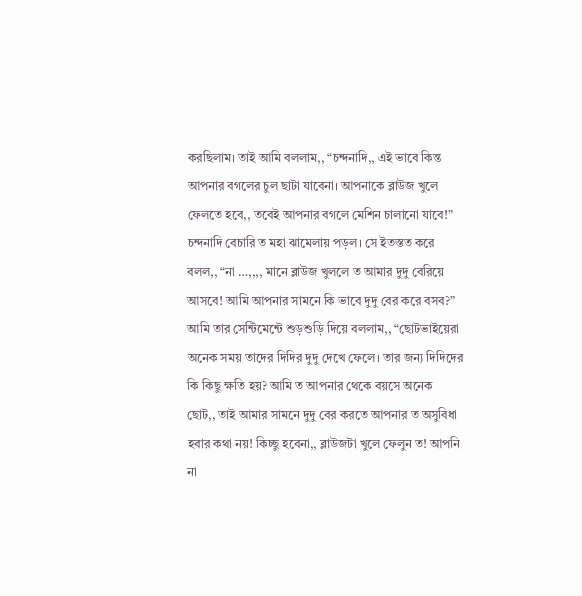করছিলাম। তাই আমি বললাম,, “চন্দনাদি,, এই ভাবে কিন্ত আপনার বগলের চুল ছাটা যাবেনা। আপনাকে ব্লাউজ খুলে ফেলতে হবে,, তবেই আপনার বগলে মেশিন চালানো যাবে!” চন্দনাদি বেচারি ত মহা ঝামেলায় পড়ল। সে ইতস্তত করে বলল,, “না …,,,, মানে ব্লাউজ খুললে ত আমার দুদু বেরিয়ে আসবে! আমি আপনার সামনে কি ভাবে দুদু বের করে বসব?” আমি তার সেন্টিমেন্টে শুড়শুড়ি দিয়ে বললাম,, “ছোটভাইয়েরা অনেক সময় তাদের দিদির দুদু দেখে ফেলে। তার জন্য দিদিদের কি কিছু ক্ষতি হয়? আমি ত আপনার থেকে বয়সে অনেক ছোট,, তাই আমার সামনে দুদু বের করতে আপনার ত অসুবিধা হবার কথা নয়! কিচ্ছু হবেনা,, ব্লাউজটা খুলে ফেলুন ত! আপনি না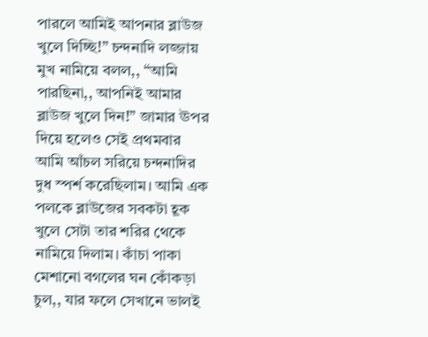পারলে আমিই আপনার ব্লাউজ খুলে দিচ্ছি!” চন্দনাদি লজ্জায় মুখ নামিয়ে বলল,, “আমি পারছিনা,, আপনিই আমার ব্লাউজ খুলে দিন!” জামার ঊপর দিয়ে হলেও সেই প্রথমবার আমি আঁচল সরিয়ে চন্দনাদির দুধ স্পর্শ করেছিলাম। আমি এক পলকে ব্লাউজের সবকটা হূক খুলে সেটা তার শরির থেকে নামিয়ে দিলাম। কাঁচা পাকা মেশানো বগলের ঘন কোঁকড়া চুল,, যার ফলে সেখানে ভালই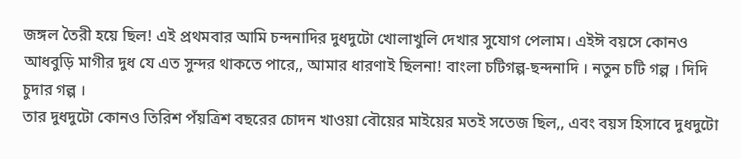জঙ্গল তৈরী হয়ে ছিল! এই প্রথমবার আমি চন্দনাদির দুধদুটো খোলাখুলি দেখার সুযোগ পেলাম। এইঈ বয়সে কোনও আধবুড়ি মাগীর দুধ যে এত সুন্দর থাকতে পারে,, আমার ধারণাই ছিলনা! বাংলা চটিগল্প-ছন্দনাদি । নতুন চটি গল্প । দিদি চুদার গল্প ।
তার দুধদুটো কোনও তিরিশ পঁয়ত্রিশ বছরের চোদন খাওয়া বৌয়ের মাইয়ের মতই সতেজ ছিল,, এবং বয়স হিসাবে দুধদুটো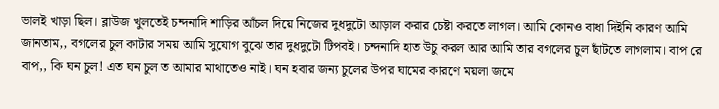ভালই খাড়া ছিল। ব্লাউজ খুলতেই চন্দনাদি শাড়ির আঁচল দিয়ে নিজের দুধদুটো আড়াল করার চেষ্টা করতে লাগল। আমি কোনও বাধা দিইনি কারণ আমি জানতাম,, বগলের চুল কাটার সময় আমি সুযোগ বুঝে তার দুধদুটো টিপবই। চন্দনাদি হাত উচু করল আর আমি তার বগলের চুল ছাঁটতে লাগলাম। বাপ রে বাপ,, কি ঘন চুল! এত ঘন চুল ত আমার মাথাতেও নাই। ঘন হবার জন্য চুলের উপর ঘামের কারণে ময়লা জমে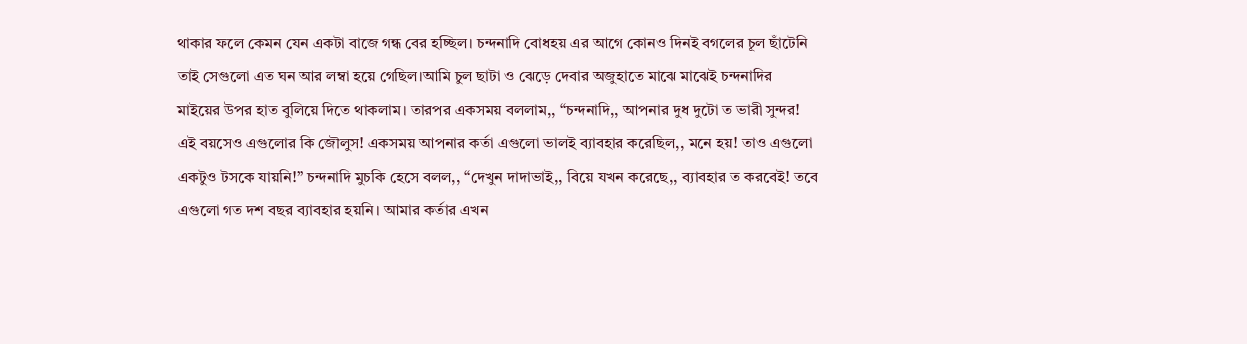থাকার ফলে কেমন যেন একটা বাজে গন্ধ বের হচ্ছিল। চন্দনাদি বোধহয় এর আগে কোনও দিনই বগলের চূল ছাঁটেনি তাই সেগুলো এত ঘন আর লম্বা হয়ে গেছিল।আমি চুল ছাটা ও ঝেড়ে দেবার অজুহাতে মাঝে মাঝেই চন্দনাদির মাইয়ের উপর হাত বুলিয়ে দিতে থাকলাম। তারপর একসময় বললাম,, “চন্দনাদি,, আপনার দুধ দুটো ত ভারী সুন্দর! এই বয়সেও এগুলোর কি জৌলুস! একসময় আপনার কর্তা এগুলো ভালই ব্যাবহার করেছিল,, মনে হয়! তাও এগুলো একটুও টসকে যায়নি!” চন্দনাদি মুচকি হেসে বলল,, “দেখুন দাদাভাই,, বিয়ে যখন করেছে,, ব্যাবহার ত করবেই! তবে এগুলো গত দশ বছর ব্যাবহার হয়নি। আমার কর্তার এখন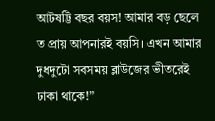আটষট্টি বছর বয়স! আমার বড় ছেলে ত প্রায় আপনারই বয়সি। এখন আমার দুধদুটো সবসময় ব্লাউজের ভীতরেই ঢাকা থাকে!”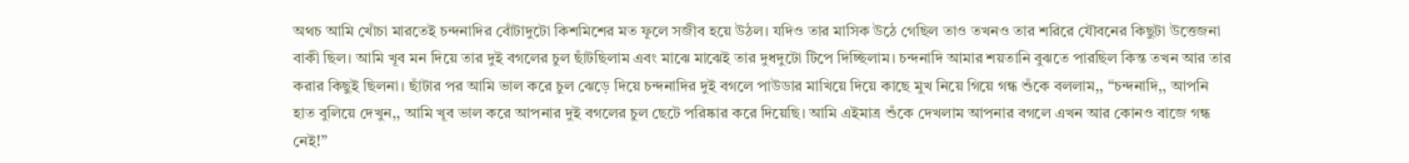অথচ আমি খোঁচা মারতেই চন্দনাদির বোঁটাদুটো কিশমিশের মত ফূলে সজীব হয়ে উঠল। যদিও তার মাসিক উঠে গেছিল তাও তখনও তার শরিরে যৌবনের কিছুটা উত্তেজনা বাকী ছিল। আমি খূব মন দিয়ে তার দুই বগলের চুল ছাঁটছিলাম এবং মাঝে মাঝেই তার দুধদুটো টিপে দিচ্ছিলাম। চন্দনাদি আমার শয়তানি বুঝতে পারছিল কিন্ত তখন আর তার করার কিছুই ছিলনা। ছাঁটার পর আমি ভাল করে চুল ঝেড়ে দিয়ে চন্দনাদির দুই বগলে পাউডার মাখিয়ে দিয়ে কাছে মুখ নিয়ে গিয়ে গন্ধ শুঁকে বললাম,, “চন্দনাদি,, আপনি হাত বুলিয়ে দেখুন,, আমি খূব ভাল করে আপনার দুই বগলের চুল ছেটে পরিষ্কার করে দিয়েছি। আমি এইমাত্র শুঁকে দেখলাম আপনার বগলে এখন আর কোনও বাজে গন্ধ নেই!”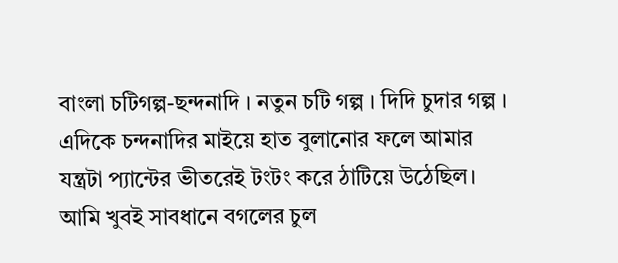বাংলা চটিগল্প-ছন্দনাদি । নতুন চটি গল্প । দিদি চুদার গল্প ।
এদিকে চন্দনাদির মাইয়ে হাত বুলানোর ফলে আমার যন্ত্রটা প্যান্টের ভীতরেই টংটং করে ঠাটিয়ে উঠেছিল। আমি খুবই সাবধানে বগলের চুল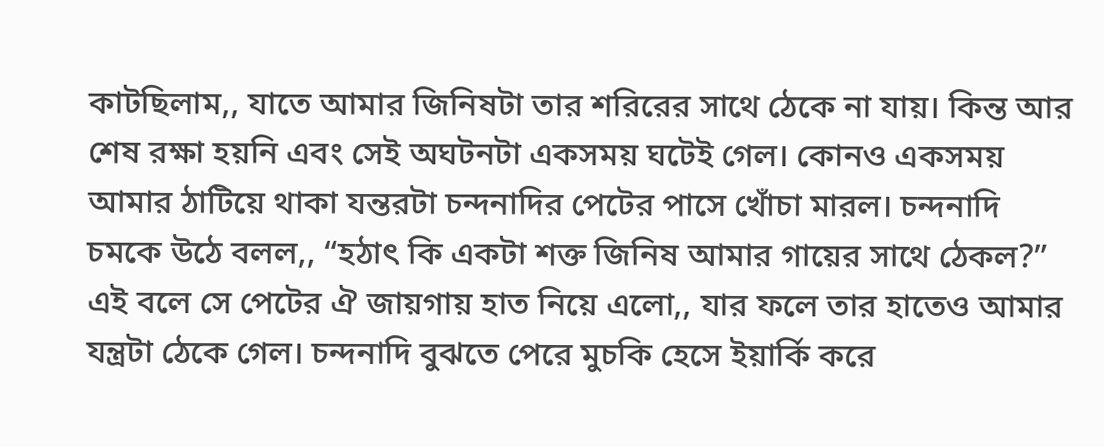কাটছিলাম,, যাতে আমার জিনিষটা তার শরিরের সাথে ঠেকে না যায়। কিন্ত আর শেষ রক্ষা হয়নি এবং সেই অঘটনটা একসময় ঘটেই গেল। কোনও একসময় আমার ঠাটিয়ে থাকা যন্তরটা চন্দনাদির পেটের পাসে খোঁচা মারল। চন্দনাদি চমকে উঠে বলল,, “হঠাৎ কি একটা শক্ত জিনিষ আমার গায়ের সাথে ঠেকল?” এই বলে সে পেটের ঐ জায়গায় হাত নিয়ে এলো,, যার ফলে তার হাতেও আমার যন্ত্রটা ঠেকে গেল। চন্দনাদি বুঝতে পেরে মুচকি হেসে ইয়ার্কি করে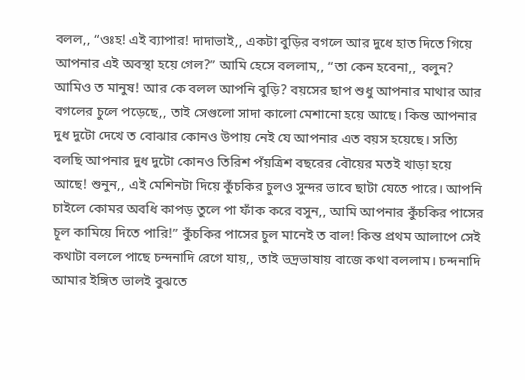বলল,, “ওঃহ! এই ব্যাপার! দাদাভাই,, একটা বুড়ির বগলে আর দুধে হাত দিতে গিয়ে আপনার এই অবস্থা হয়ে গেল?” আমি হেসে বললাম,, “তা কেন হবেনা,, বলুন? আমিও ত মানুষ! আর কে বলল আপনি বুড়ি? বয়সের ছাপ শুধু আপনার মাথার আর বগলের চুলে পড়েছে,, তাই সেগুলো সাদা কালো মেশানো হয়ে আছে। কিন্ত আপনার দুধ দুটো দেখে ত বোঝার কোনও উপায় নেই যে আপনার এত বয়স হয়েছে। সত্যি বলছি আপনার দুধ দুটো কোনও তিরিশ পঁয়ত্রিশ বছরের বৌয়ের মতই খাড়া হয়ে আছে! শুনুন,, এই মেশিনটা দিয়ে কুঁচকির চুলও সুন্দর ভাবে ছাটা যেতে পারে। আপনি চাইলে কোমর অবধি কাপড় তুলে পা ফাঁক করে বসুন,, আমি আপনার কুঁচকির পাসের চূল কামিয়ে দিতে পারি!” কুঁচকির পাসের চুল মানেই ত বাল! কিন্ত প্রথম আলাপে সেই কথাটা বললে পাছে চন্দনাদি রেগে যায়,, তাই ভদ্রভাষায় বাজে কথা বললাম। চন্দনাদি আমার ইঙ্গিত ভালই বুঝতে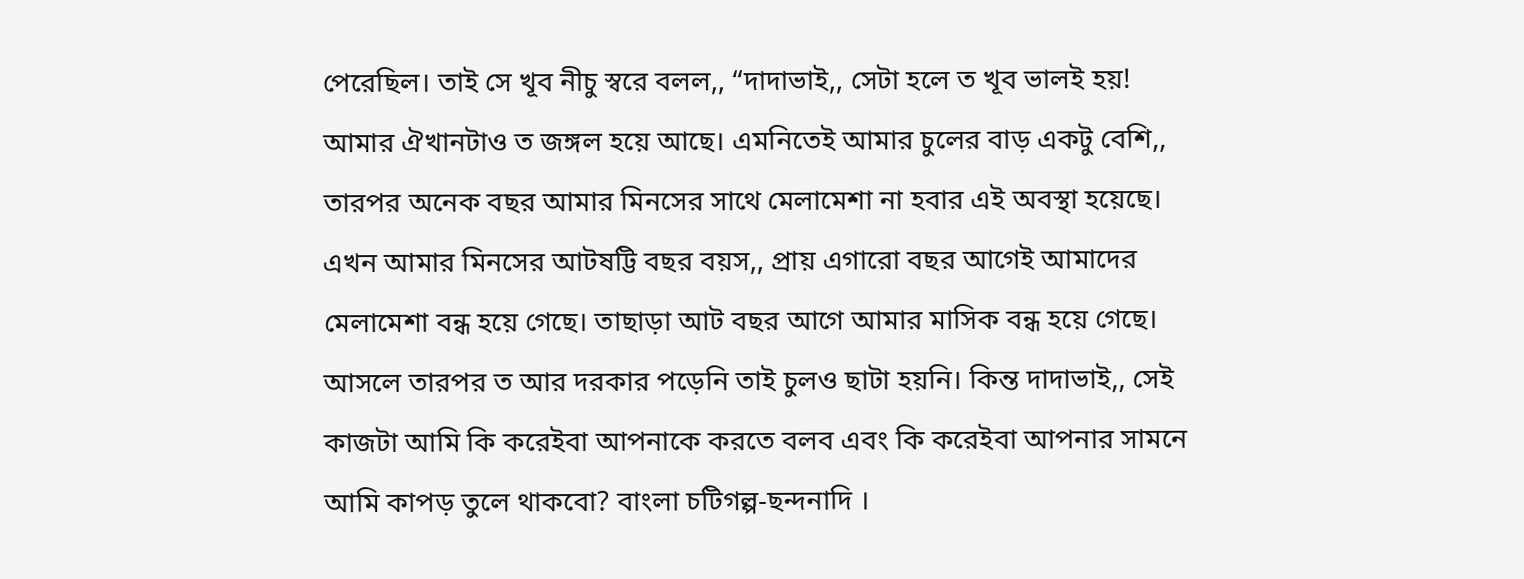পেরেছিল। তাই সে খূব নীচু স্বরে বলল,, “দাদাভাই,, সেটা হলে ত খূব ভালই হয়! আমার ঐখানটাও ত জঙ্গল হয়ে আছে। এমনিতেই আমার চুলের বাড় একটু বেশি,, তারপর অনেক বছর আমার মিনসের সাথে মেলামেশা না হবার এই অবস্থা হয়েছে। এখন আমার মিনসের আটষট্টি বছর বয়স,, প্রায় এগারো বছর আগেই আমাদের মেলামেশা বন্ধ হয়ে গেছে। তাছাড়া আট বছর আগে আমার মাসিক বন্ধ হয়ে গেছে। আসলে তারপর ত আর দরকার পড়েনি তাই চুলও ছাটা হয়নি। কিন্ত দাদাভাই,, সেই কাজটা আমি কি করেইবা আপনাকে করতে বলব এবং কি করেইবা আপনার সামনে আমি কাপড় তুলে থাকবো? বাংলা চটিগল্প-ছন্দনাদি ।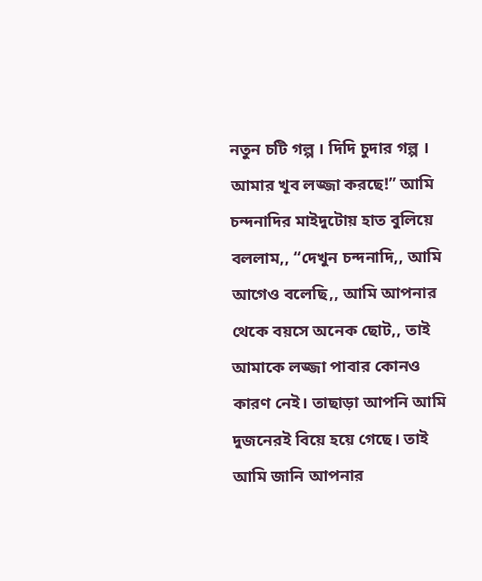নতুন চটি গল্প । দিদি চুদার গল্প ।
আমার খূব লজ্জা করছে!” আমি চন্দনাদির মাইদুটোয় হাত বুলিয়ে বললাম,, “দেখুন চন্দনাদি,, আমি আগেও বলেছি,, আমি আপনার থেকে বয়সে অনেক ছোট,, তাই আমাকে লজ্জা পাবার কোনও কারণ নেই। তাছাড়া আপনি আমি দুজনেরই বিয়ে হয়ে গেছে। তাই আমি জানি আপনার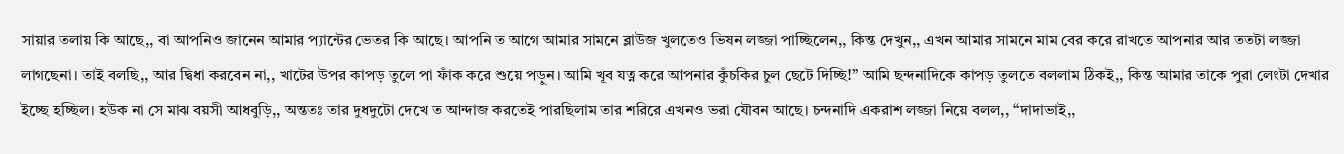সায়ার তলায় কি আছে,, বা আপনিও জানেন আমার প্যান্টের ভেতর কি আছে। আপনি ত আগে আমার সামনে ব্লাউজ খুলতেও ভিষন লজ্জা পাচ্ছিলেন,, কিন্ত দেখুন,, এখন আমার সামনে মাম বের করে রাখতে আপনার আর ততটা লজ্জা লাগছেনা। তাই বলছি,, আর দ্বিধা করবেন না,, খাটের উপর কাপড় তুলে পা ফাঁক করে শুয়ে পড়ুন। আমি খূব যত্ন করে আপনার কুঁচকির চুল ছেটে দিচ্ছি!” আমি ছন্দনাদিকে কাপড় তুলতে বললাম ঠিকই,, কিন্ত আমার তাকে পুরা লেংটা দেখার ইচ্ছে হচ্ছিল। হউক না সে মাঝ বয়সী আধবুড়ি,, অন্ততঃ তার দুধদুটো দেখে ত আন্দাজ করতেই পারছিলাম তার শরিরে এখনও ভরা যৌবন আছে। চন্দনাদি একরাশ লজ্জা নিয়ে বলল,, “দাদাভাই,,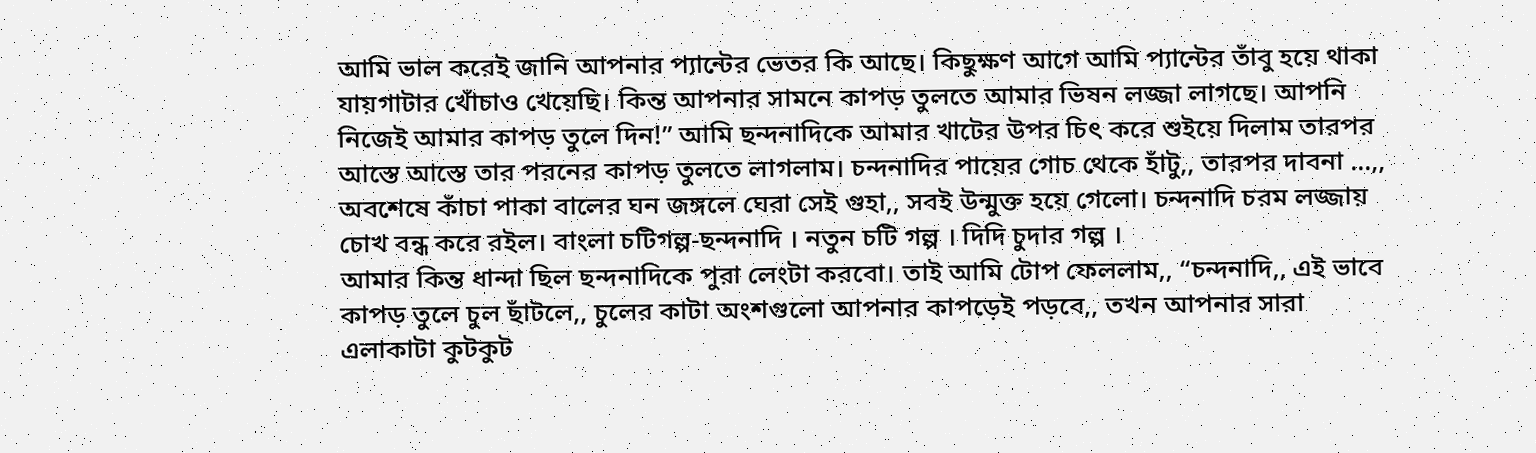আমি ভাল করেই জানি আপনার প্যান্টের ভেতর কি আছে। কিছুক্ষণ আগে আমি প্যান্টের তাঁবু হয়ে থাকা যায়গাটার খোঁচাও খেয়েছি। কিন্ত আপনার সামনে কাপড় তুলতে আমার ভিষন লজ্জা লাগছে। আপনি নিজেই আমার কাপড় তুলে দিন!” আমি ছন্দনাদিকে আমার খাটের উপর চিৎ করে শুইয়ে দিলাম তারপর আস্তে আস্তে তার পরনের কাপড় তুলতে লাগলাম। চন্দনাদির পায়ের গোচ থেকে হাঁটু,, তারপর দাবনা …,, অবশেষে কাঁচা পাকা বালের ঘন জঙ্গলে ঘেরা সেই গুহা,, সবই উন্মুক্ত হয়ে গেলো। চন্দনাদি চরম লজ্জায় চোখ বন্ধ করে রইল। বাংলা চটিগল্প-ছন্দনাদি । নতুন চটি গল্প । দিদি চুদার গল্প ।
আমার কিন্ত ধান্দা ছিল ছন্দনাদিকে পুরা লেংটা করবো। তাই আমি টোপ ফেললাম,, “চন্দনাদি,, এই ভাবে কাপড় তুলে চুল ছাঁটলে,, চুলের কাটা অংশগুলো আপনার কাপড়েই পড়বে,, তখন আপনার সারা এলাকাটা কুটকুট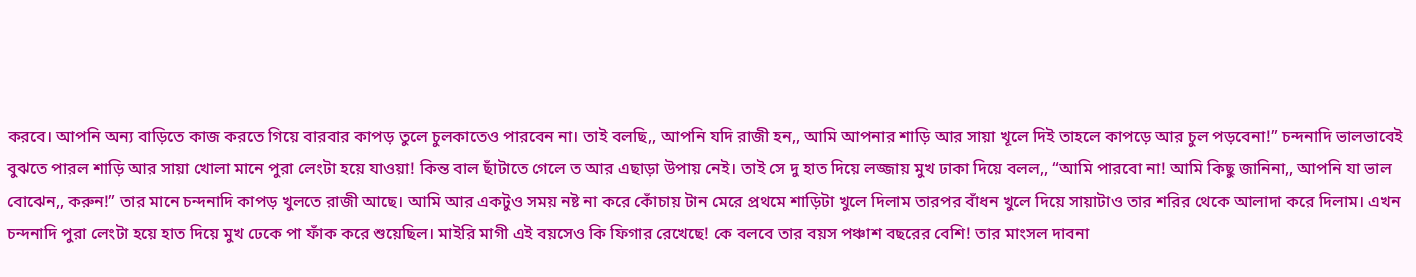করবে। আপনি অন্য বাড়িতে কাজ করতে গিয়ে বারবার কাপড় তুলে চুলকাতেও পারবেন না। তাই বলছি,, আপনি যদি রাজী হন,, আমি আপনার শাড়ি আর সায়া খূলে দিই তাহলে কাপড়ে আর চুল পড়বেনা!” চন্দনাদি ভালভাবেই বুঝতে পারল শাড়ি আর সায়া খোলা মানে পুরা লেংটা হয়ে যাওয়া! কিন্ত বাল ছাঁটাতে গেলে ত আর এছাড়া উপায় নেই। তাই সে দু হাত দিয়ে লজ্জায় মুখ ঢাকা দিয়ে বলল,, “আমি পারবো না! আমি কিছু জানিনা,, আপনি যা ভাল বোঝেন,, করুন!” তার মানে চন্দনাদি কাপড় খুলতে রাজী আছে। আমি আর একটুও সময় নষ্ট না করে কোঁচায় টান মেরে প্রথমে শাড়িটা খুলে দিলাম তারপর বাঁধন খুলে দিয়ে সায়াটাও তার শরির থেকে আলাদা করে দিলাম। এখন চন্দনাদি পুরা লেংটা হয়ে হাত দিয়ে মুখ ঢেকে পা ফাঁক করে শুয়েছিল। মাইরি মাগী এই বয়সেও কি ফিগার রেখেছে! কে বলবে তার বয়স পঞ্চাশ বছরের বেশি! তার মাংসল দাবনা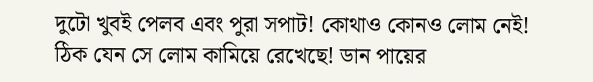দুটো খুবই পেলব এবং পুরা সপাট! কোথাও কোনও লোম নেই! ঠিক যেন সে লোম কামিয়ে রেখেছে! ডান পায়ের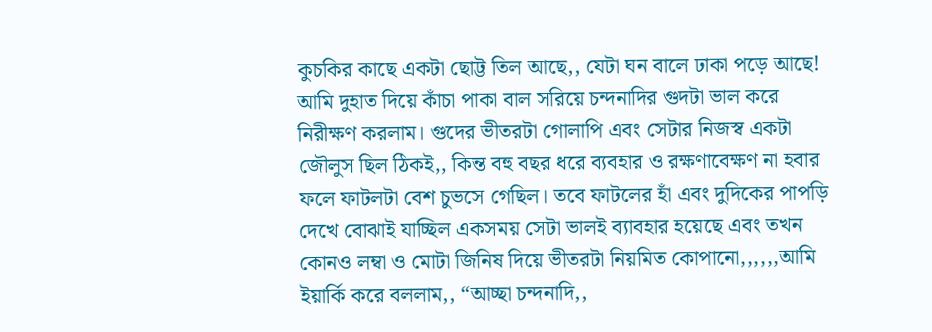কুচকির কাছে একটা ছোট্ট তিল আছে,, যেটা ঘন বালে ঢাকা পড়ে আছে! আমি দুহাত দিয়ে কাঁচা পাকা বাল সরিয়ে চন্দনাদির গুদটা ভাল করে নিরীক্ষণ করলাম। গুদের ভীতরটা গোলাপি এবং সেটার নিজস্ব একটা জৌলুস ছিল ঠিকই,, কিন্ত বহু বছর ধরে ব্যবহার ও রক্ষণাবেক্ষণ না হবার ফলে ফাটলটা বেশ চুভসে গেছিল। তবে ফাটলের হাঁ এবং দুদিকের পাপড়ি দেখে বোঝাই যাচ্ছিল একসময় সেটা ভালই ব্যাবহার হয়েছে এবং তখন কোনও লম্বা ও মোটা জিনিষ দিয়ে ভীতরটা নিয়মিত কোপানো,,,,,,আমি ইয়ার্কি করে বললাম,, “আচ্ছা চন্দনাদি,,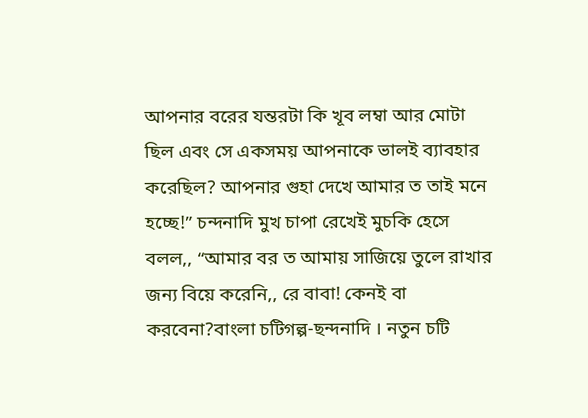আপনার বরের যন্তরটা কি খূব লম্বা আর মোটা ছিল এবং সে একসময় আপনাকে ভালই ব্যাবহার করেছিল? আপনার গুহা দেখে আমার ত তাই মনে হচ্ছে!” চন্দনাদি মুখ চাপা রেখেই মুচকি হেসে বলল,, “আমার বর ত আমায় সাজিয়ে তুলে রাখার জন্য বিয়ে করেনি,, রে বাবা! কেনই বা করবেনা?বাংলা চটিগল্প-ছন্দনাদি । নতুন চটি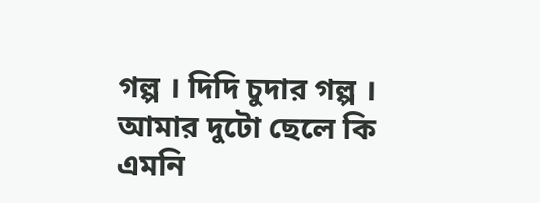গল্প । দিদি চুদার গল্প ।
আমার দুটো ছেলে কি এমনি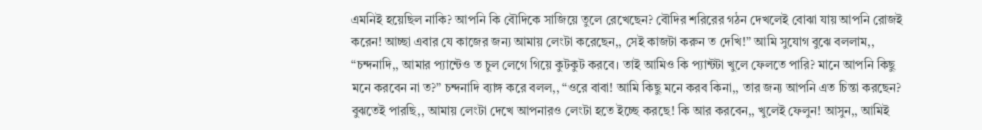এমনিই হয়েছিল নাকি? আপনি কি বৌদিকে সাজিয়ে তুলে রেখেছেন? বৌদির শরিরের গঠন দেখলেই বোঝা যায় আপনি রোজই করেন! আচ্ছা এবার যে কাজের জন্য আমায় লেংটা করেছেন,, সেই কাজটা করুন ত দেখি!” আমি সুযোগ বুঝে বললাম,, “চন্দনাদি,, আমার প্যান্টেও ত চুল লেগে গিয়ে কুটকুট করবে। তাই আমিও কি প্যান্টটা খুলে ফেলতে পারি? মানে আপনি কিছু মনে করবেন না ত?” চন্দনাদি ব্যাঙ্গ করে বলল,, “ওরে বাবা! আমি কিছু মনে করব কিনা,, তার জন্য আপনি এত চিন্তা করছেন? বুঝতেই পারছি,, আমায় লেংটা দেখে আপনারও লেংটা হতে ইচ্ছে করছে! কি আর করবেন,, খুলেই ফেলুন! আসুন,, আমিই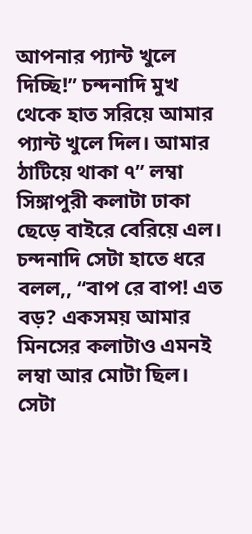আপনার প্যান্ট খুলে দিচ্ছি!” চন্দনাদি মুখ থেকে হাত সরিয়ে আমার প্যান্ট খুলে দিল। আমার ঠাটিয়ে থাকা ৭” লম্বা সিঙ্গাপুরী কলাটা ঢাকা ছেড়ে বাইরে বেরিয়ে এল। চন্দনাদি সেটা হাতে ধরে বলল,, “বাপ রে বাপ! এত বড়? একসময় আমার মিনসের কলাটাও এমনই লম্বা আর মোটা ছিল। সেটা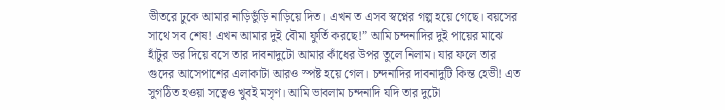ভীতরে ঢুকে আমার নাড়িভুঁড়ি নাড়িয়ে দিত। এখন ত এসব স্বপ্নের গল্প হয়ে গেছে। বয়সের সাথে সব শেষ! এখন আমার দুই বৌমা ফুর্তি করছে!” আমি চন্দনাদির দুই পায়ের মাঝে হাঁটুর ভর দিয়ে বসে তার দাবনাদুটো আমার কাঁধের উপর তুলে নিলাম। যার ফলে তার গুদের আসেপাশের এলাকাটা আরও স্পষ্ট হয়ে গেল। চন্দনাদির দাবনাদুটি কিন্ত হেভী! এত সুগঠিত হওয়া সত্বেও খুবই মসৃণ। আমি ভাবলাম চন্দনাদি যদি তার দুটো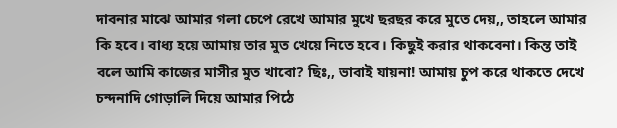দাবনার মাঝে আমার গলা চেপে রেখে আমার মুখে ছরছর করে মুতে দেয়,, তাহলে আমার কি হবে। বাধ্য হয়ে আমায় তার মুত খেয়ে নিতে হবে। কিছুই করার থাকবেনা। কিন্ত তাই বলে আমি কাজের মাসীর মুত খাবো? ছিঃ,, ভাবাই যায়না! আমায় চুপ করে থাকতে দেখে চন্দনাদি গোড়ালি দিয়ে আমার পিঠে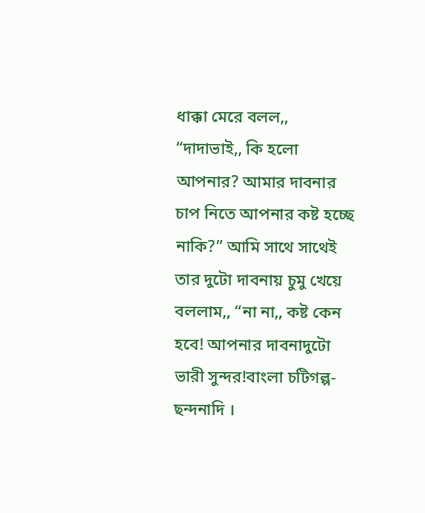ধাক্কা মেরে বলল,, “দাদাভাই,, কি হলো আপনার? আমার দাবনার চাপ নিতে আপনার কষ্ট হচ্ছে নাকি?” আমি সাথে সাথেই তার দুটো দাবনায় চুমু খেয়ে বললাম,, “না না,, কষ্ট কেন হবে! আপনার দাবনাদুটো ভারী সুন্দর!বাংলা চটিগল্প-ছন্দনাদি ।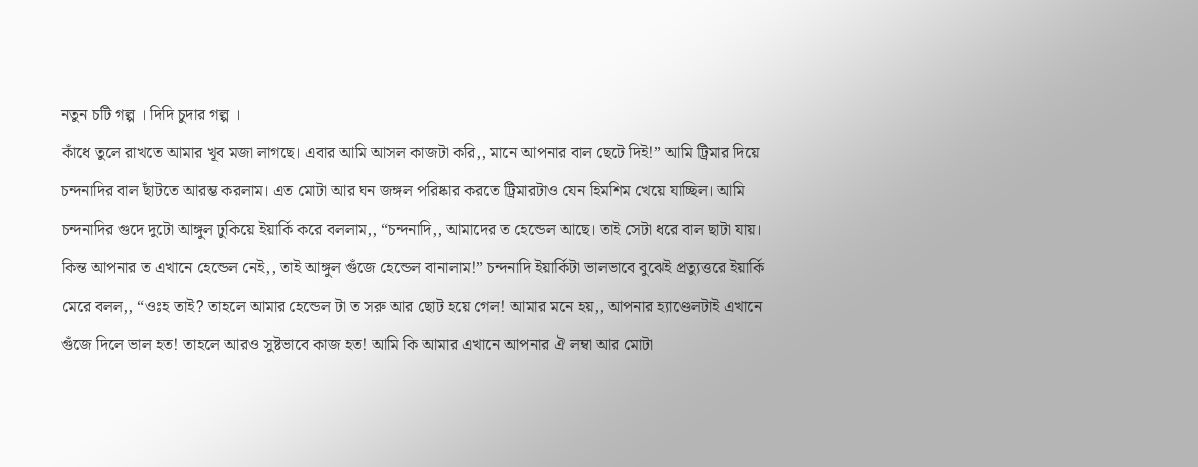নতুন চটি গল্প । দিদি চুদার গল্প ।
কাঁধে তুলে রাখতে আমার খূব মজা লাগছে। এবার আমি আসল কাজটা করি,, মানে আপনার বাল ছেটে দিই!” আমি ট্রিমার দিয়ে চন্দনাদির বাল ছাঁটতে আরম্ভ করলাম। এত মোটা আর ঘন জঙ্গল পরিষ্কার করতে ট্রিমারটাও যেন হিমশিম খেয়ে যাচ্ছিল। আমি চন্দনাদির গুদে দুটো আঙ্গুল ঢুকিয়ে ইয়ার্কি করে বললাম,, “চন্দনাদি,, আমাদের ত হেন্ডেল আছে। তাই সেটা ধরে বাল ছাটা যায়। কিন্ত আপনার ত এখানে হেন্ডেল নেই,, তাই আঙ্গুল গুঁজে হেন্ডেল বানালাম!” চন্দনাদি ইয়ার্কিটা ভালভাবে বুঝেই প্রত্যুত্তরে ইয়ার্কি মেরে বলল,, “ওঃহ তাই? তাহলে আমার হেন্ডেল টা ত সরু আর ছোট হয়ে গেল! আমার মনে হয়,, আপনার হ্যাণ্ডেলটাই এখানে গুঁজে দিলে ভাল হত! তাহলে আরও সুষ্টভাবে কাজ হত! আমি কি আমার এখানে আপনার ঐ লম্বা আর মোটা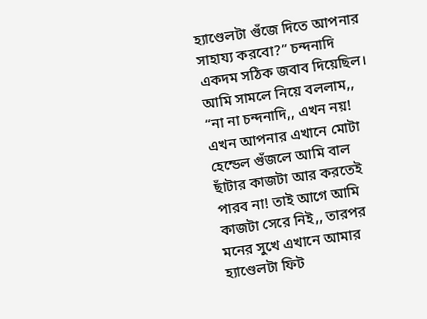হ্যাণ্ডেলটা গুঁজে দিতে আপনার সাহায্য করবো?” চন্দনাদি একদম সঠিক জবাব দিয়েছিল। আমি সামলে নিয়ে বললাম,, “না না চন্দনাদি,, এখন নয়! এখন আপনার এখানে মোটা হেন্ডেল গুঁজলে আমি বাল ছাঁটার কাজটা আর করতেই পারব না! তাই আগে আমি কাজটা সেরে নিই,, তারপর মনের সুখে এখানে আমার হ্যাণ্ডেলটা ফিট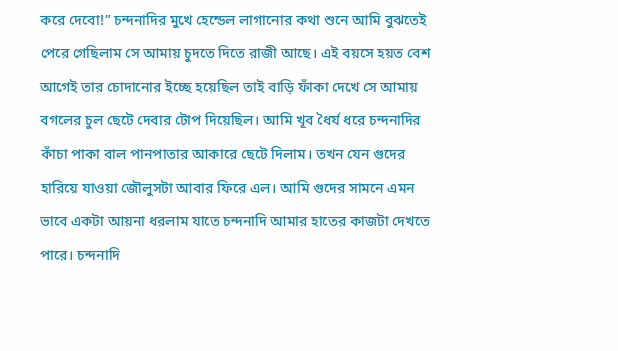করে দেবো!” চন্দনাদির মুখে হেন্ডেল লাগানোর কথা শুনে আমি বুঝতেই পেরে গেছিলাম সে আমায় চুদতে দিতে রাজী আছে। এই বয়সে হয়ত বেশ আগেই তার চোদানোর ইচ্ছে হয়েছিল তাই বাড়ি ফাঁকা দেখে সে আমায় বগলের চুল ছেটে দেবার টোপ দিয়েছিল। আমি খূব ধৈর্য ধরে চন্দনাদির কাঁচা পাকা বাল পানপাতার আকারে ছেটে দিলাম। তখন যেন গুদের হারিয়ে যাওয়া জৌলুসটা আবার ফিরে এল। আমি গুদের সামনে এমন ভাবে একটা আয়না ধরলাম যাতে চন্দনাদি আমার হাতের কাজটা দেখতে পারে। চন্দনাদি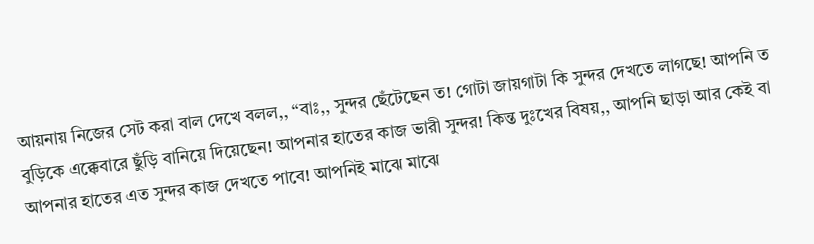আয়নায় নিজের সেট করা বাল দেখে বলল,, “বাঃ,, সুন্দর ছেঁটেছেন ত! গোটা জায়গাটা কি সুন্দর দেখতে লাগছে! আপনি ত বুড়িকে এক্কেবারে ছুঁড়ি বানিয়ে দিয়েছেন! আপনার হাতের কাজ ভারী সুন্দর! কিন্ত দুঃখের বিষয়,, আপনি ছাড়া আর কেই বা আপনার হাতের এত সুন্দর কাজ দেখতে পাবে! আপনিই মাঝে মাঝে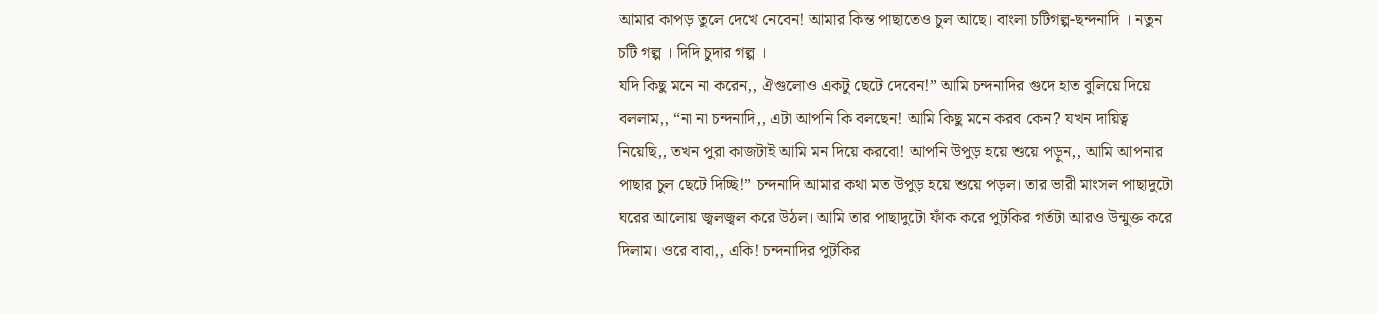আমার কাপড় তুলে দেখে নেবেন! আমার কিন্ত পাছাতেও চুল আছে। বাংলা চটিগল্প-ছন্দনাদি । নতুন চটি গল্প । দিদি চুদার গল্প ।
যদি কিছু মনে না করেন,, ঐগুলোও একটু ছেটে দেবেন!” আমি চন্দনাদির গুদে হাত বুলিয়ে দিয়ে বললাম,, “না না চন্দনাদি,, এটা আপনি কি বলছেন! আমি কিছু মনে করব কেন? যখন দায়িত্ব নিয়েছি,, তখন পুরা কাজটাই আমি মন দিয়ে করবো! আপনি উপুড় হয়ে শুয়ে পড়ুন,, আমি আপনার পাছার চুল ছেটে দিচ্ছি!” চন্দনাদি আমার কথা মত উপুড় হয়ে শুয়ে পড়ল। তার ভারী মাংসল পাছাদুটো ঘরের আলোয় জ্বলজ্বল করে উঠল। আমি তার পাছাদুটো ফাঁক করে পুটকির গর্তটা আরও উন্মুক্ত করে দিলাম। ওরে বাবা,, একি! চন্দনাদির পুটকির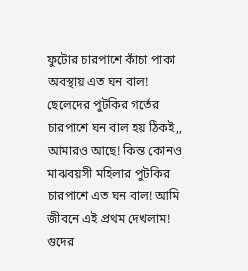ফুটোর চারপাশে কাঁচা পাকা অবস্থায় এত ঘন বাল! ছেলেদের পুটকির গর্তের চারপাশে ঘন বাল হয় ঠিকই,, আমারও আছে! কিন্ত কোনও মাঝবয়সী মহিলার পুটকির চারপাশে এত ঘন বাল! আমি জীবনে এই প্রথম দেখলাম! গুদের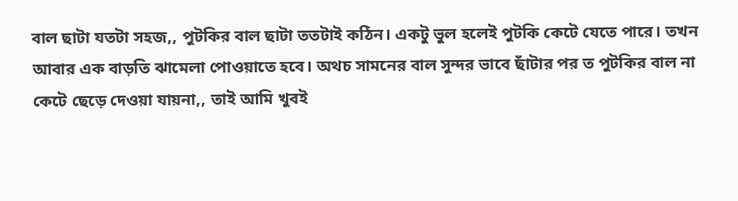বাল ছাটা যতটা সহজ,, পুটকির বাল ছাটা ততটাই কঠিন। একটু ভুল হলেই পুটকি কেটে যেতে পারে। তখন আবার এক বাড়তি ঝামেলা পোওয়াতে হবে। অথচ সামনের বাল সুন্দর ভাবে ছাঁটার পর ত পুটকির বাল না কেটে ছেড়ে দেওয়া যায়না,, তাই আমি খুবই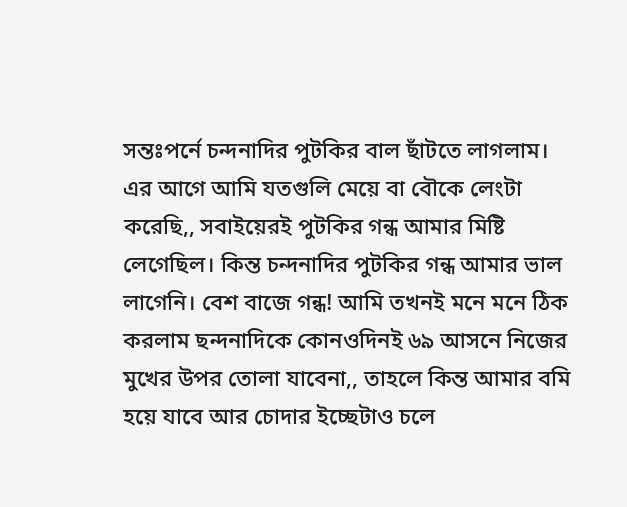সন্তঃপর্নে চন্দনাদির পুটকির বাল ছাঁটতে লাগলাম। এর আগে আমি যতগুলি মেয়ে বা বৌকে লেংটা করেছি,, সবাইয়েরই পুটকির গন্ধ আমার মিষ্টি লেগেছিল। কিন্ত চন্দনাদির পুটকির গন্ধ আমার ভাল লাগেনি। বেশ বাজে গন্ধ! আমি তখনই মনে মনে ঠিক করলাম ছন্দনাদিকে কোনওদিনই ৬৯ আসনে নিজের মুখের উপর তোলা যাবেনা,, তাহলে কিন্ত আমার বমি হয়ে যাবে আর চোদার ইচ্ছেটাও চলে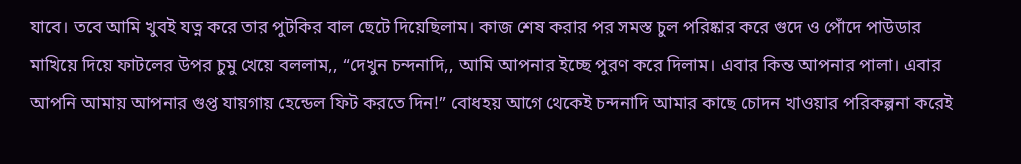যাবে। তবে আমি খুবই যত্ন করে তার পুটকির বাল ছেটে দিয়েছিলাম। কাজ শেষ করার পর সমস্ত চুল পরিষ্কার করে গুদে ও পোঁদে পাউডার মাখিয়ে দিয়ে ফাটলের উপর চুমু খেয়ে বললাম,, “দেখুন চন্দনাদি,, আমি আপনার ইচ্ছে পুরণ করে দিলাম। এবার কিন্ত আপনার পালা। এবার আপনি আমায় আপনার গুপ্ত যায়গায় হেন্ডেল ফিট করতে দিন!” বোধহয় আগে থেকেই চন্দনাদি আমার কাছে চোদন খাওয়ার পরিকল্পনা করেই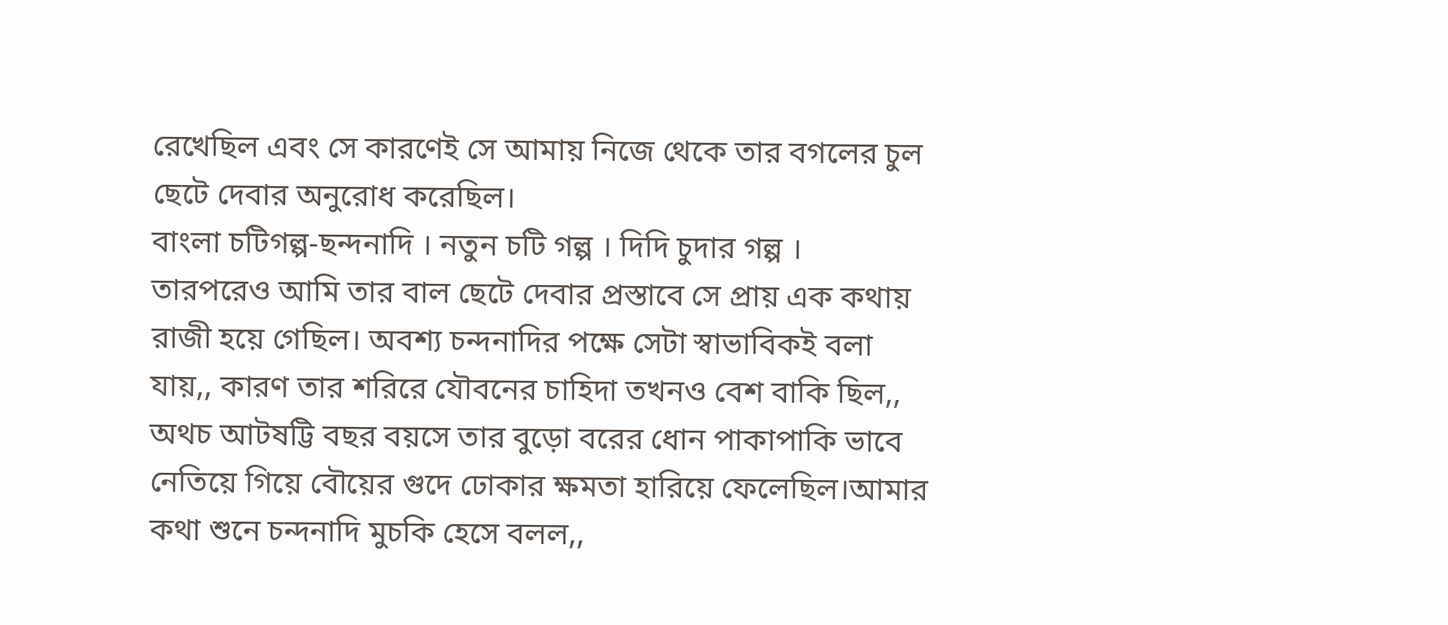রেখেছিল এবং সে কারণেই সে আমায় নিজে থেকে তার বগলের চুল ছেটে দেবার অনুরোধ করেছিল।
বাংলা চটিগল্প-ছন্দনাদি । নতুন চটি গল্প । দিদি চুদার গল্প ।
তারপরেও আমি তার বাল ছেটে দেবার প্রস্তাবে সে প্রায় এক কথায় রাজী হয়ে গেছিল। অবশ্য চন্দনাদির পক্ষে সেটা স্বাভাবিকই বলা যায়,, কারণ তার শরিরে যৌবনের চাহিদা তখনও বেশ বাকি ছিল,, অথচ আটষট্টি বছর বয়সে তার বুড়ো বরের ধোন পাকাপাকি ভাবে নেতিয়ে গিয়ে বৌয়ের গুদে ঢোকার ক্ষমতা হারিয়ে ফেলেছিল।আমার কথা শুনে চন্দনাদি মুচকি হেসে বলল,,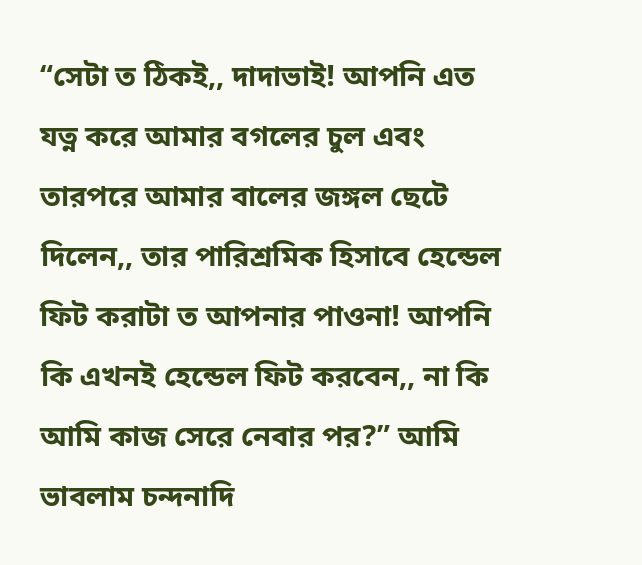“সেটা ত ঠিকই,, দাদাভাই! আপনি এত যত্ন করে আমার বগলের চুল এবং তারপরে আমার বালের জঙ্গল ছেটে দিলেন,, তার পারিশ্রমিক হিসাবে হেন্ডেল ফিট করাটা ত আপনার পাওনা! আপনি কি এখনই হেন্ডেল ফিট করবেন,, না কি আমি কাজ সেরে নেবার পর?” আমি ভাবলাম চন্দনাদি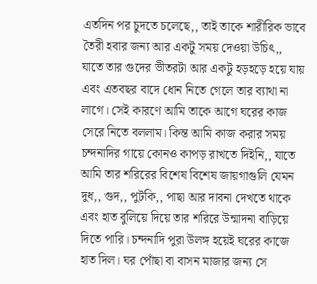এতদিন পর চুদতে চলেছে,, তাই তাকে শারীরিক ভাবে তৈরী হবার জন্য আর একটু সময় দেওয়া উচিৎ,, যাতে তার গুদের ভীতরটা আর একটু হড়হড়ে হয়ে যায় এবং এতবছর বাদে ধোন নিতে গেলে তার ব্যাথা না লাগে। সেই কারণে আমি তাকে আগে ঘরের কাজ সেরে নিতে বললাম। কিন্ত আমি কাজ করার সময় চন্দনাদির গায়ে কোনও কাপড় রাখতে দিইনি,, যাতে আমি তার শরিরের বিশেষ বিশেষ জায়গাগুলি যেমন দুধ,, গুদ,, পুটকি,, পাছা আর দাবনা দেখতে থাকে এবং হাত বুলিয়ে দিয়ে তার শরিরে উন্মাদনা বাড়িয়ে দিতে পারি। চন্দনাদি পুরা উলঙ্গ হয়েই ঘরের কাজে হাত দিল। ঘর পোঁছা বা বাসন মাজার জন্য সে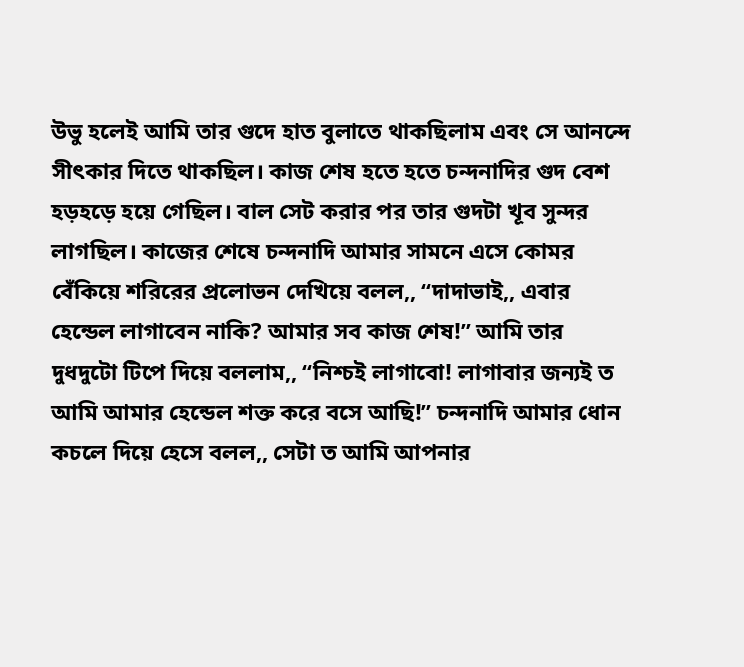উভু হলেই আমি তার গুদে হাত বুলাতে থাকছিলাম এবং সে আনন্দে সীৎকার দিতে থাকছিল। কাজ শেষ হতে হতে চন্দনাদির গুদ বেশ হড়হড়ে হয়ে গেছিল। বাল সেট করার পর তার গুদটা খূব সুন্দর লাগছিল। কাজের শেষে চন্দনাদি আমার সামনে এসে কোমর বেঁকিয়ে শরিরের প্রলোভন দেখিয়ে বলল,, “দাদাভাই,, এবার হেন্ডেল লাগাবেন নাকি? আমার সব কাজ শেষ!” আমি তার দুধদুটো টিপে দিয়ে বললাম,, “নিশ্চই লাগাবো! লাগাবার জন্যই ত আমি আমার হেন্ডেল শক্ত করে বসে আছি!” চন্দনাদি আমার ধোন কচলে দিয়ে হেসে বলল,, সেটা ত আমি আপনার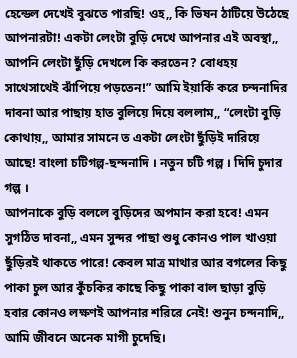হেন্ডেল দেখেই বুঝতে পারছি! ওহ,, কি ভিষন ঠাটিয়ে উঠেছে আপনারটা! একটা লেংটা বুড়ি দেখে আপনার এই অবস্থা,, আপনি লেংটা ছুঁড়ি দেখলে কি করতেন? বোধহয় সাথেসাথেই ঝাঁপিয়ে পড়তেন!” আমি ইয়ার্কি করে চন্দনাদির দাবনা আর পাছায় হাত বুলিয়ে দিয়ে বললাম,, “লেংটা বুড়ি কোথায়,, আমার সামনে ত একটা লেংটা ছুঁড়িই দারিয়ে আছে! বাংলা চটিগল্প-ছন্দনাদি । নতুন চটি গল্প । দিদি চুদার গল্প ।
আপনাকে বুড়ি বললে বুড়িদের অপমান করা হবে! এমন সুগঠিত দাবনা,, এমন সুন্দর পাছা শুধু কোনও পাল খাওয়া ছুঁড়িরই থাকতে পারে! কেবল মাত্র মাথার আর বগলের কিছু পাকা চুল আর কুঁচকির কাছে কিছু পাকা বাল ছাড়া বুড়ি হবার কোনও লক্ষণই আপনার শরিরে নেই! শুনুন চন্দনাদি,, আমি জীবনে অনেক মাগী চুদেছি।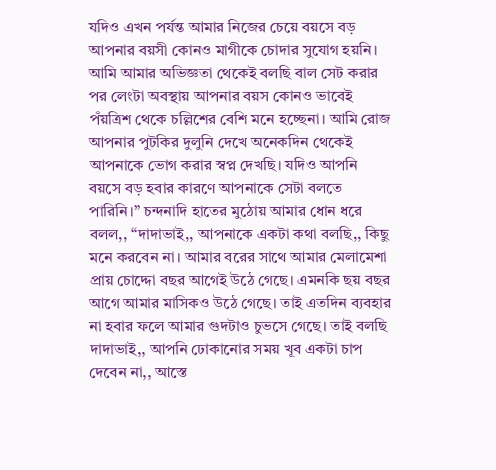যদিও এখন পর্যন্ত আমার নিজের চেয়ে বয়সে বড় আপনার বয়সী কোনও মাগীকে চোদার সুযোগ হয়নি। আমি আমার অভিজ্ঞতা থেকেই বলছি বাল সেট করার পর লেংটা অবস্থায় আপনার বয়স কোনও ভাবেই পঁয়ত্রিশ থেকে চল্লিশের বেশি মনে হচ্ছেনা। আমি রোজ আপনার পুটকির দুলুনি দেখে অনেকদিন থেকেই আপনাকে ভোগ করার স্বপ্ন দেখছি। যদিও আপনি বয়সে বড় হবার কারণে আপনাকে সেটা বলতে পারিনি।” চন্দনাদি হাতের মুঠোয় আমার ধোন ধরে বলল,, “দাদাভাই,, আপনাকে একটা কথা বলছি,, কিছু মনে করবেন না। আমার বরের সাথে আমার মেলামেশা প্রায় চোদ্দো বছর আগেই উঠে গেছে। এমনকি ছয় বছর আগে আমার মাসিকও উঠে গেছে। তাই এতদিন ব্যবহার না হবার ফলে আমার গুদটাও চুভসে গেছে। তাই বলছি দাদাভাই,, আপনি ঢোকানোর সময় খূব একটা চাপ দেবেন না,, আস্তে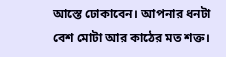আস্তে ঢোকাবেন। আপনার ধনটা বেশ মোটা আর কাঠের মত শক্ত।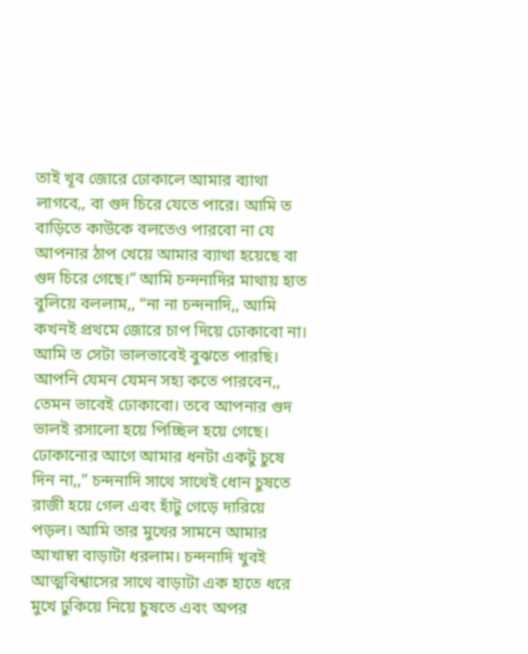তাই খূব জোরে ঢোকালে আমার ব্যাথা লাগবে,, বা গুদ চিরে যেতে পারে। আমি ত বাড়িতে কাউকে বলতেও পারবো না যে আপনার ঠাপ খেয়ে আমার ব্যাথা হয়েছে বা গুদ চিরে গেছে।” আমি চন্দনাদির মাথায় হাত বুলিয়ে বললাম,, “না না চন্দনাদি,, আমি কখনই প্রথমে জোরে চাপ দিয়ে ঢোকাবো না। আমি ত সেটা ভালভাবেই বুঝতে পারছি। আপনি যেমন যেমন সহ্য কতে পারবেন,, তেমন ভাবেই ঢোকাবো। তবে আপনার গুদ ভালই রসালো হয়ে পিচ্ছিল হয়ে গেছে। ঢোকানোর আগে আমার ধনটা একটু চুষে দিন না,,” চন্দনাদি সাথে সাথেই ধোন চুষতে রাজী হয়ে গেল এবং হাঁটু গেড়ে দারিয়ে পড়ল। আমি তার মুখের সামনে আমার আখাম্বা বাড়াটা ধরলাম। চন্দনাদি খুবই আত্মবিশ্বাসের সাথে বাড়াটা এক হাতে ধরে মুখে ঢুকিয়ে নিয়ে চুষতে এবং অপর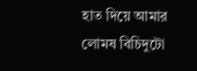হাত দিয়ে আমার লোমষ বিচিদুটো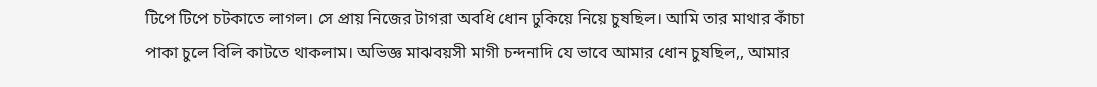টিপে টিপে চটকাতে লাগল। সে প্রায় নিজের টাগরা অবধি ধোন ঢুকিয়ে নিয়ে চুষছিল। আমি তার মাথার কাঁচা পাকা চুলে বিলি কাটতে থাকলাম। অভিজ্ঞ মাঝবয়সী মাগী চন্দনাদি যে ভাবে আমার ধোন চুষছিল,, আমার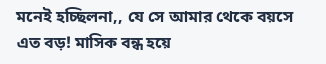মনেই হচ্ছিলনা,, যে সে আমার থেকে বয়সে এত বড়! মাসিক বন্ধ হয়ে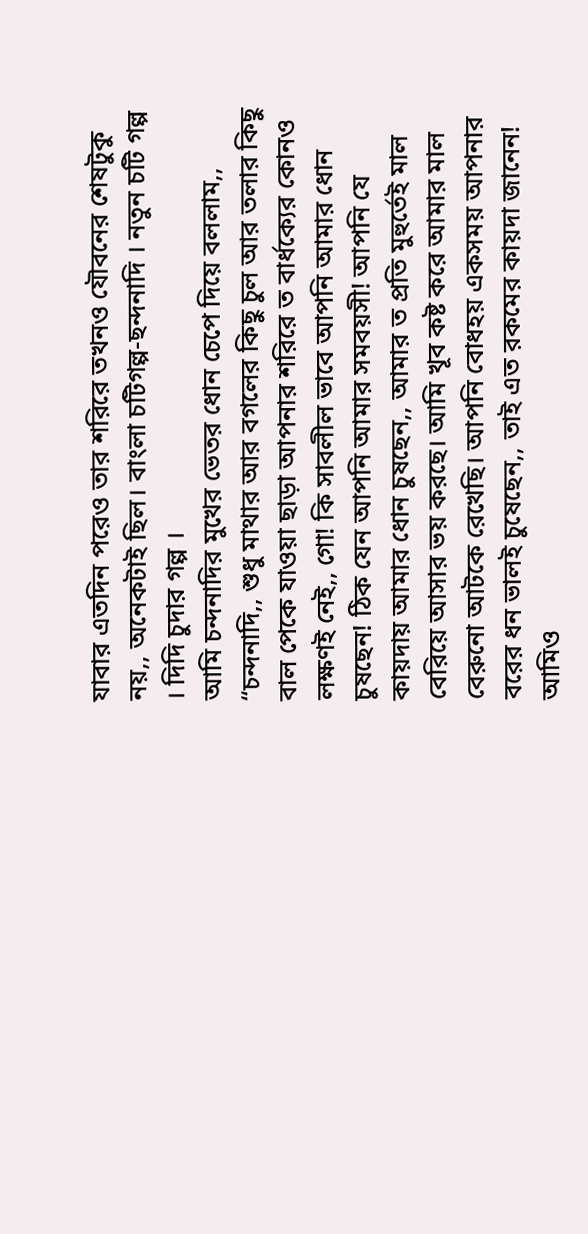যাবার এতদিন পরেও তার শরিরে তখনও যৌবনের শেষটুকু নয়,, অনেকটাই ছিল। বাংলা চটিগল্প-ছন্দনাদি । নতুন চটি গল্প । দিদি চুদার গল্প ।
আমি চন্দনাদির মুখের ভেতর ধোন চেপে দিয়ে বললাম,, “চন্দনাদি,, শুধু মাথার আর বগলের কিছু চুল আর তলার কিছু বাল পেকে যাওয়া ছাড়া আপনার শরিরে ত বার্ধক্যের কোনও লক্ষণই নেই,, গো! কি সাবলীল ভাবে আপনি আমার ধোন চুষছেন! ঠিক যেন আপনি আমার সমবয়সী! আপনি যে কায়দায় আমার ধোন চুষছেন,, আমার ত প্রতি মুহুর্তেই মাল বেরিয়ে আসার ভয় করছে। আমি খূব কষ্ট করে আমার মাল বেরুনো আটকে রেখেছি। আপনি বোধহয় একসময় আপনার বরের ধন ভালই চুষেছেন,, তাই এত রকমের কায়দা জানেন! আমিও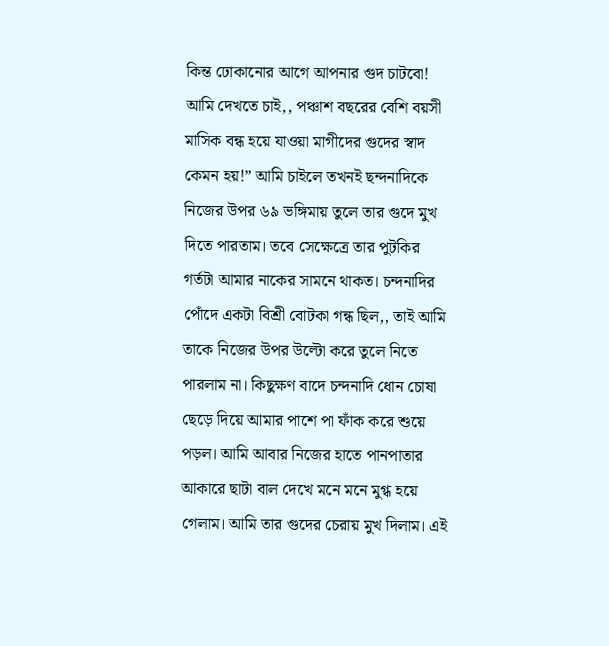কিন্ত ঢোকানোর আগে আপনার গুদ চাটবো! আমি দেখতে চাই,, পঞ্চাশ বছরের বেশি বয়সী মাসিক বন্ধ হয়ে যাওয়া মাগীদের গুদের স্বাদ কেমন হয়!” আমি চাইলে তখনই ছন্দনাদিকে নিজের উপর ৬৯ ভঙ্গিমায় তুলে তার গুদে মুখ দিতে পারতাম। তবে সেক্ষেত্রে তার পুটকির গর্তটা আমার নাকের সামনে থাকত। চন্দনাদির পোঁদে একটা বিশ্রী বোটকা গন্ধ ছিল,, তাই আমি তাকে নিজের উপর উল্টো করে তুলে নিতে পারলাম না। কিছুক্ষণ বাদে চন্দনাদি ধোন চোষা ছেড়ে দিয়ে আমার পাশে পা ফাঁক করে শুয়ে পড়ল। আমি আবার নিজের হাতে পানপাতার আকারে ছাটা বাল দেখে মনে মনে মুগ্ধ হয়ে গেলাম। আমি তার গুদের চেরায় মুখ দিলাম। এই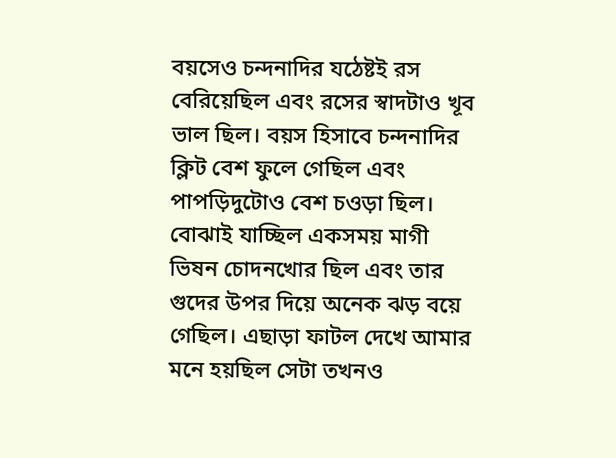বয়সেও চন্দনাদির যঠেষ্টই রস বেরিয়েছিল এবং রসের স্বাদটাও খূব ভাল ছিল। বয়স হিসাবে চন্দনাদির ক্লিট বেশ ফুলে গেছিল এবং পাপড়িদুটোও বেশ চওড়া ছিল। বোঝাই যাচ্ছিল একসময় মাগী ভিষন চোদনখোর ছিল এবং তার গুদের উপর দিয়ে অনেক ঝড় বয়ে গেছিল। এছাড়া ফাটল দেখে আমার মনে হয়ছিল সেটা তখনও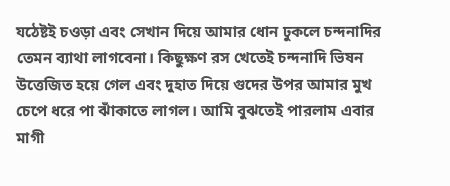যঠেষ্টই চওড়া এবং সেখান দিয়ে আমার ধোন ঢুকলে চন্দনাদির তেমন ব্যাথা লাগবেনা। কিছুক্ষণ রস খেতেই চন্দনাদি ভিষন উত্তেজিত হয়ে গেল এবং দুহাত দিয়ে গুদের উপর আমার মুখ চেপে ধরে পা ঝাঁকাতে লাগল। আমি বুঝতেই পারলাম এবার মাগী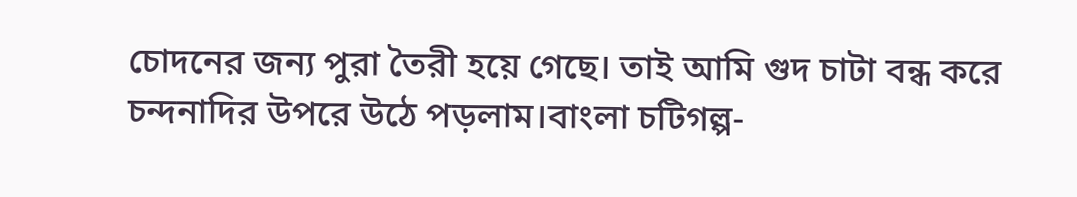চোদনের জন্য পুরা তৈরী হয়ে গেছে। তাই আমি গুদ চাটা বন্ধ করে চন্দনাদির উপরে উঠে পড়লাম।বাংলা চটিগল্প-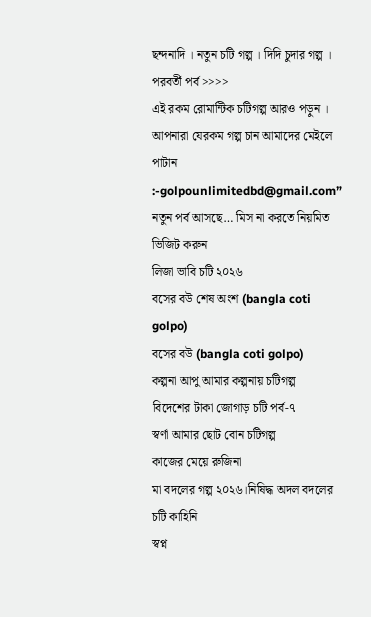ছন্দনাদি । নতুন চটি গল্প । দিদি চুদার গল্প ।
পরবর্তী পর্ব >>>>
এই রকম রোমান্টিক চটিগল্প আরও পড়ুন । আপনারা যেরকম গল্প চান আমাদের মেইলে পাটান :-golpounlimitedbd@gmail.com”
নতুন পর্ব আসছে… মিস না করতে নিয়মিত ভিজিট করুন
লিজা ভাবি চটি ২০২৬
বসের বউ শেষ অংশ (bangla coti golpo)
বসের বউ (bangla coti golpo)
কল্পনা আপু আমার কল্পনায় চটিগল্প
বিদেশের টাকা জোগাড় চটি পর্ব-৭
স্বর্ণা আমার ছোট বোন চটিগল্প
কাজের মেয়ে রুজিনা
মা বদলের গল্প ২০২৬।নিষিদ্ধ অদল বদলের চটি কাহিনি
স্বপ্ন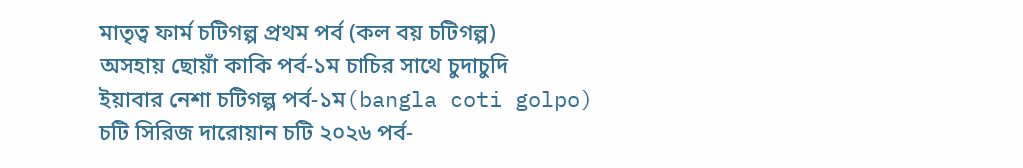মাতৃত্ব ফার্ম চটিগল্প প্রথম পর্ব (কল বয় চটিগল্প)
অসহায় ছোয়াঁ কাকি পর্ব-১ম চাচির সাথে চুদাচুদি
ইয়াবার নেশা চটিগল্প পর্ব-১ম(bangla coti golpo)
চটি সিরিজ দারোয়ান চটি ২০২৬ পর্ব-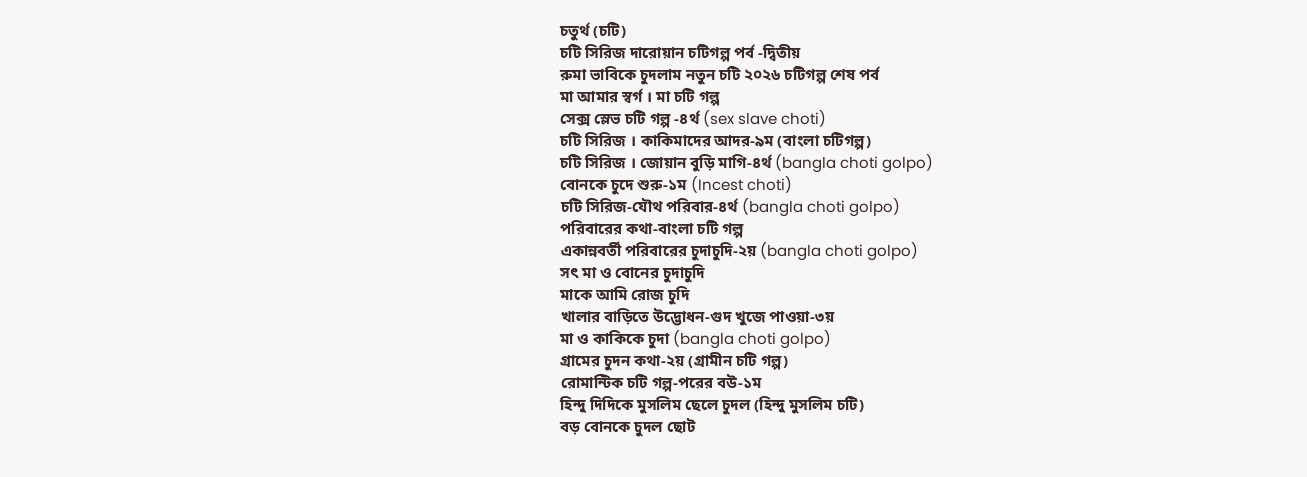চতুর্থ (চটি)
চটি সিরিজ দারোয়ান চটিগল্প পর্ব -দ্বিতীয়
রুমা ভাবিকে চুদলাম নতুন চটি ২০২৬ চটিগল্প শেষ পর্ব
মা আমার স্বর্গ । মা চটি গল্প
সেক্স স্লেভ চটি গল্প -৪র্থ (sex slave choti)
চটি সিরিজ । কাকিমাদের আদর-৯ম (বাংলা চটিগল্প)
চটি সিরিজ । জোয়ান বুড়ি মাগি-৪র্থ (bangla choti golpo)
বোনকে চুদে শুরু-১ম (Incest choti)
চটি সিরিজ-যৌথ পরিবার-৪র্থ (bangla choti golpo)
পরিবারের কথা-বাংলা চটি গল্প
একান্নবর্তী পরিবারের চুদাচুদি-২য় (bangla choti golpo)
সৎ মা ও বোনের চুদাচুদি
মাকে আমি রোজ চুদি
খালার বাড়িতে উদ্ভোধন-গুদ খুজে পাওয়া-৩য়
মা ও কাকিকে চুদা (bangla choti golpo)
গ্রামের চুদন কথা-২য় (গ্রামীন চটি গল্প)
রোমান্টিক চটি গল্প-পরের বউ-১ম
হিন্দু দিদিকে মুসলিম ছেলে চুদল (হিন্দু মুসলিম চটি)
বড় বোনকে চুদল ছোট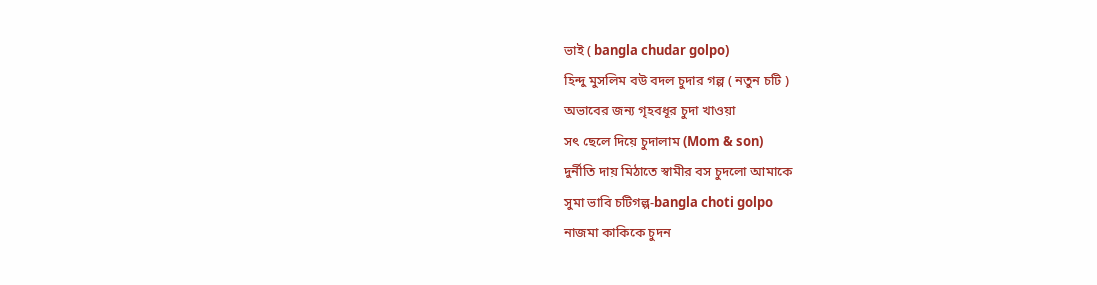ভাই ( bangla chudar golpo)
হিন্দু মুসলিম বউ বদল চুদার গল্প ( নতুন চটি )
অভাবের জন্য গৃহবধূর চুদা খাওয়া
সৎ ছেলে দিয়ে চুদালাম (Mom & son)
দুর্নীতি দায় মিঠাতে স্বামীর বস চুদলো আমাকে
সুমা ভাবি চটিগল্প-bangla choti golpo
নাজমা কাকিকে চুদন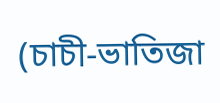(চাচী-ভাতিজা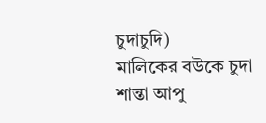চুদাচুদি)
মালিকের বউকে চুদা
শান্তা আপু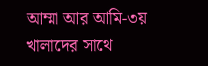আম্মা আর আমি-৩য়
খালাদের সাথে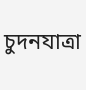চুদনযাত্রা